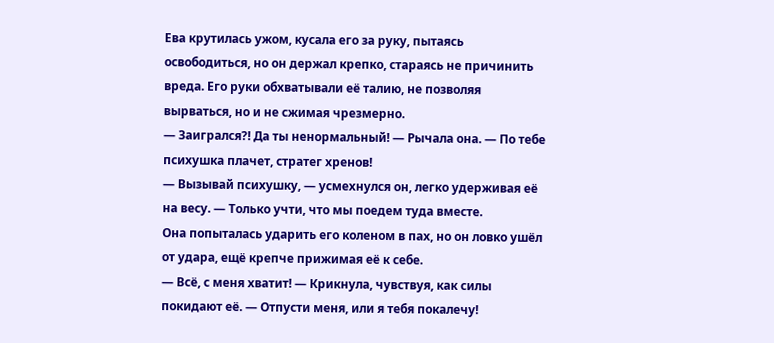Ева крутилась ужом, кусала его за руку, пытаясь освободиться, но он держал крепко, стараясь не причинить вреда. Его руки обхватывали её талию, не позволяя вырваться, но и не сжимая чрезмерно.
— Заигрался?! Да ты ненормальный! — Рычала она. — По тебе психушка плачет, стратег хренов!
— Вызывай психушку, — усмехнулся он, легко удерживая её на весу. — Только учти, что мы поедем туда вместе.
Она попыталась ударить его коленом в пах, но он ловко ушёл от удара, ещё крепче прижимая её к себе.
— Всё, с меня хватит! — Крикнула, чувствуя, как силы покидают её. — Отпусти меня, или я тебя покалечу!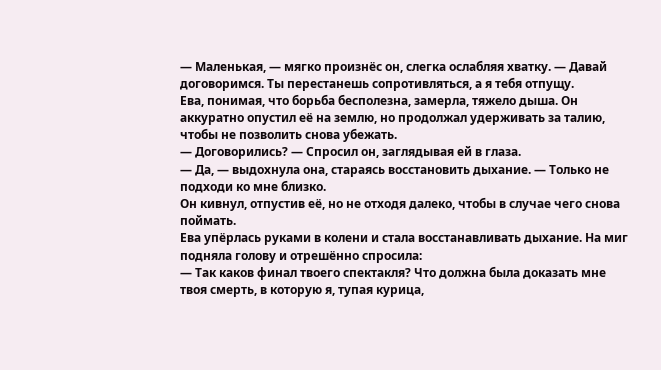— Маленькая, — мягко произнёс он, слегка ослабляя хватку. — Давай договоримся. Ты перестанешь сопротивляться, а я тебя отпущу.
Ева, понимая, что борьба бесполезна, замерла, тяжело дыша. Он аккуратно опустил её на землю, но продолжал удерживать за талию, чтобы не позволить снова убежать.
— Договорились? — Спросил он, заглядывая ей в глаза.
— Да, — выдохнула она, стараясь восстановить дыхание. — Только не подходи ко мне близко.
Он кивнул, отпустив её, но не отходя далеко, чтобы в случае чего снова поймать.
Ева упёрлась руками в колени и стала восстанавливать дыхание. На миг подняла голову и отрешённо спросила:
— Так каков финал твоего спектакля? Что должна была доказать мне твоя смерть, в которую я, тупая курица,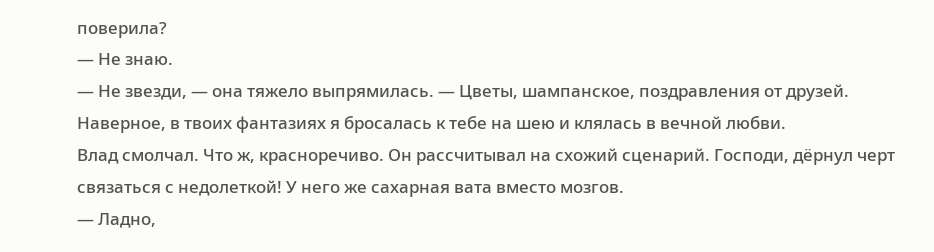поверила?
— Не знаю.
— Не звезди, — она тяжело выпрямилась. — Цветы, шампанское, поздравления от друзей. Наверное, в твоих фантазиях я бросалась к тебе на шею и клялась в вечной любви.
Влад смолчал. Что ж, красноречиво. Он рассчитывал на схожий сценарий. Господи, дёрнул черт связаться с недолеткой! У него же сахарная вата вместо мозгов.
— Ладно,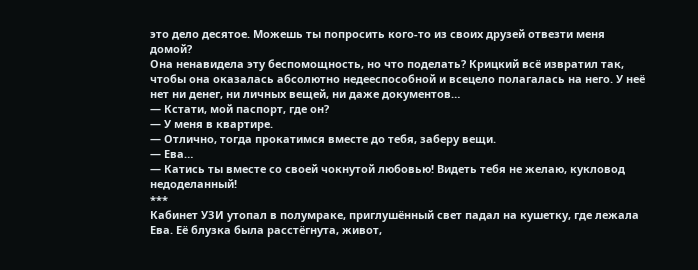это дело десятое. Можешь ты попросить кого-то из своих друзей отвезти меня домой?
Она ненавидела эту беспомощность, но что поделать? Крицкий всё извратил так, чтобы она оказалась абсолютно недееспособной и всецело полагалась на него. У неё нет ни денег, ни личных вещей, ни даже документов…
— Кстати, мой паспорт, где он?
— У меня в квартире.
— Отлично, тогда прокатимся вместе до тебя, заберу вещи.
— Ева…
— Катись ты вместе со своей чокнутой любовью! Видеть тебя не желаю, кукловод недоделанный!
***
Кабинет УЗИ утопал в полумраке, приглушённый свет падал на кушетку, где лежала Ева. Её блузка была расстёгнута, живот,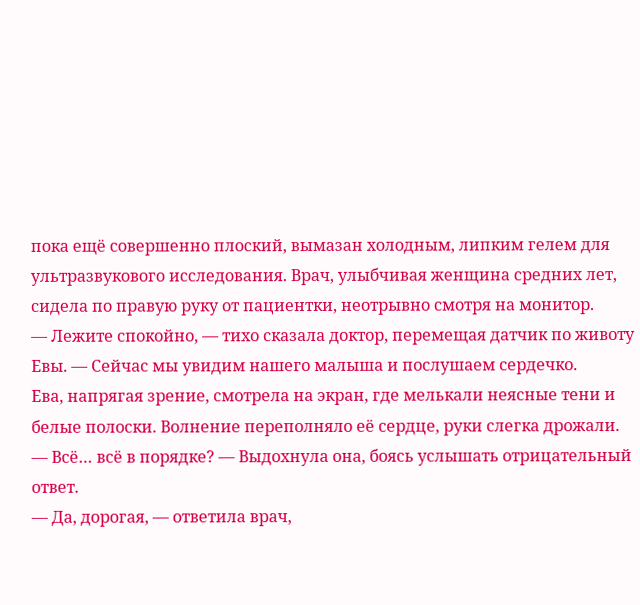пока ещё совершенно плоский, вымазан холодным, липким гелем для ультразвукового исследования. Врач, улыбчивая женщина средних лет, сидела по правую руку от пациентки, неотрывно смотря на монитор.
— Лежите спокойно, — тихо сказала доктор, перемещая датчик по животу Евы. — Сейчас мы увидим нашего малыша и послушаем сердечко.
Ева, напрягая зрение, смотрела на экран, где мелькали неясные тени и белые полоски. Волнение переполняло её сердце, руки слегка дрожали.
— Всё… всё в порядке? — Выдохнула она, боясь услышать отрицательный ответ.
— Да, дорогая, — ответила врач,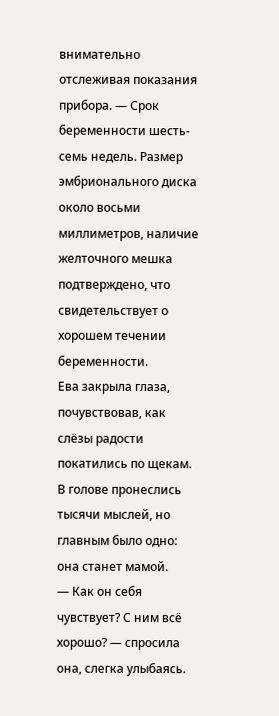внимательно отслеживая показания прибора. — Срок беременности шесть-семь недель. Размер эмбрионального диска около восьми миллиметров, наличие желточного мешка подтверждено, что свидетельствует о хорошем течении беременности.
Ева закрыла глаза, почувствовав, как слёзы радости покатились по щекам. В голове пронеслись тысячи мыслей, но главным было одно: она станет мамой.
— Как он себя чувствует? С ним всё хорошо? — спросила она, слегка улыбаясь.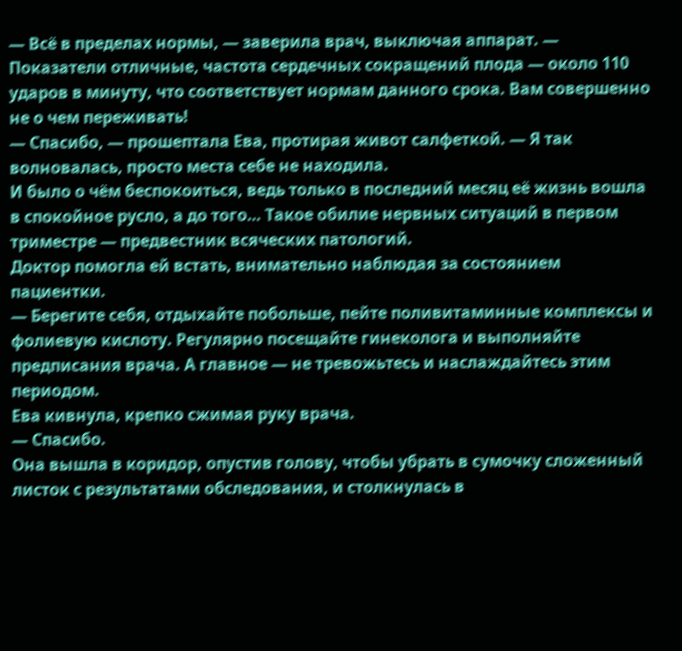— Всё в пределах нормы, — заверила врач, выключая аппарат. — Показатели отличные, частота сердечных сокращений плода — около 110 ударов в минуту, что соответствует нормам данного срока. Вам совершенно не о чем переживать!
— Спасибо, — прошептала Ева, протирая живот салфеткой. — Я так волновалась, просто места себе не находила.
И было о чём беспокоиться, ведь только в последний месяц её жизнь вошла в спокойное русло, а до того… Такое обилие нервных ситуаций в первом триместре — предвестник всяческих патологий.
Доктор помогла ей встать, внимательно наблюдая за состоянием пациентки.
— Берегите себя, отдыхайте побольше, пейте поливитаминные комплексы и фолиевую кислоту. Регулярно посещайте гинеколога и выполняйте предписания врача. А главное — не тревожьтесь и наслаждайтесь этим периодом.
Ева кивнула, крепко сжимая руку врача.
— Спасибо.
Она вышла в коридор, опустив голову, чтобы убрать в сумочку сложенный листок с результатами обследования, и столкнулась в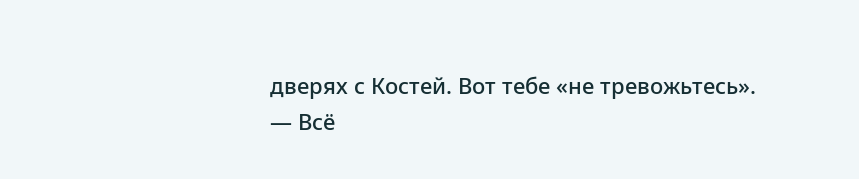дверях с Костей. Вот тебе «не тревожьтесь».
— Всё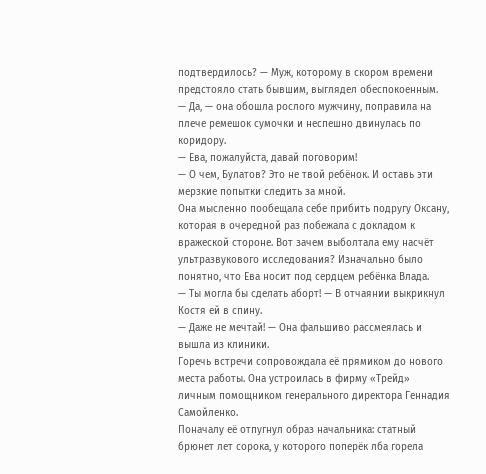подтвердилось? — Муж, которому в скором времени предстояло стать бывшим, выглядел обеспокоенным.
— Да, — она обошла рослого мужчину, поправила на плече ремешок сумочки и неспешно двинулась по коридору.
— Ева, пожалуйста, давай поговорим!
— О чем, Булатов? Это не твой ребёнок. И оставь эти мерзкие попытки следить за мной.
Она мысленно пообещала себе прибить подругу Оксану, которая в очередной раз побежала с докладом к вражеской стороне. Вот зачем выболтала ему насчёт ультразвукового исследования? Изначально было понятно, что Ева носит под сердцем ребёнка Влада.
— Ты могла бы сделать аборт! — В отчаянии выкрикнул Костя ей в спину.
— Даже не мечтай! — Она фальшиво рассмеялась и вышла из клиники.
Горечь встречи сопровождала её прямиком до нового места работы. Она устроилась в фирму «Трейд» личным помощником генерального директора Геннадия Самойленко.
Поначалу её отпугнул образ начальника: статный брюнет лет сорока, у которого поперёк лба горела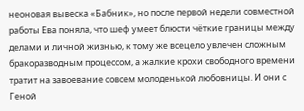неоновая вывеска «Бабник», но после первой недели совместной работы Ева поняла, что шеф умеет блюсти чёткие границы между делами и личной жизнью, к тому же всецело увлечен сложным бракоразводным процессом, а жалкие крохи свободного времени тратит на завоевание совсем молоденькой любовницы. И они с Геной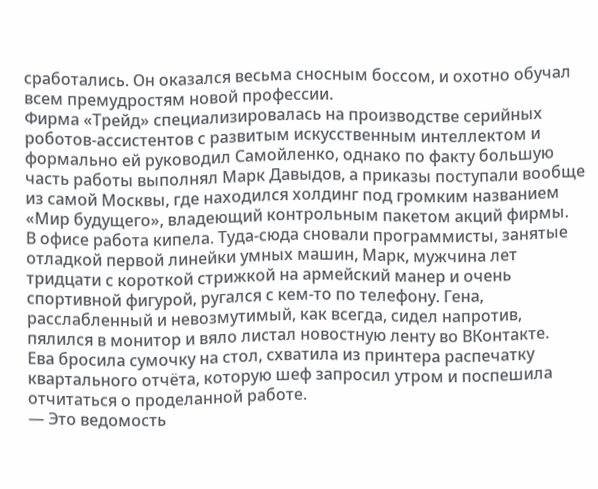сработались. Он оказался весьма сносным боссом, и охотно обучал всем премудростям новой профессии.
Фирма «Трейд» специализировалась на производстве серийных роботов-ассистентов с развитым искусственным интеллектом и формально ей руководил Самойленко, однако по факту большую часть работы выполнял Марк Давыдов, а приказы поступали вообще из самой Москвы, где находился холдинг под громким названием «Мир будущего», владеющий контрольным пакетом акций фирмы.
В офисе работа кипела. Туда-сюда сновали программисты, занятые отладкой первой линейки умных машин, Марк, мужчина лет тридцати с короткой стрижкой на армейский манер и очень спортивной фигурой, ругался с кем-то по телефону. Гена, расслабленный и невозмутимый, как всегда, сидел напротив, пялился в монитор и вяло листал новостную ленту во ВКонтакте.
Ева бросила сумочку на стол, схватила из принтера распечатку квартального отчёта, которую шеф запросил утром и поспешила отчитаться о проделанной работе.
— Это ведомость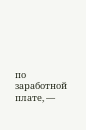по заработной плате, —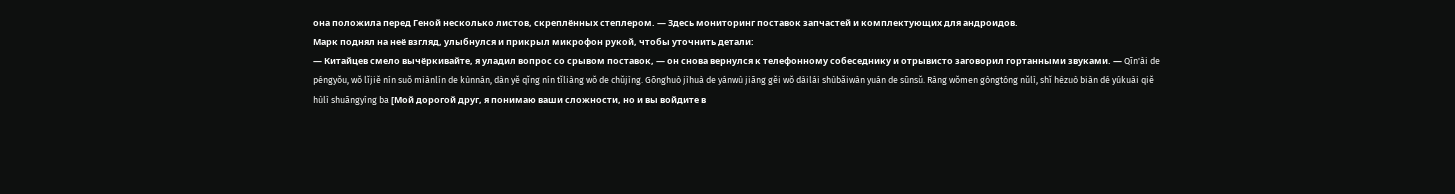она положила перед Геной несколько листов, скреплённых степлером. — Здесь мониторинг поставок запчастей и комплектующих для андроидов.
Марк поднял на неё взгляд, улыбнулся и прикрыл микрофон рукой, чтобы уточнить детали:
— Китайцев смело вычёркивайте, я уладил вопрос со срывом поставок, — он снова вернулся к телефонному собеседнику и отрывисто заговорил гортанными звуками. — Qīn'ài de péngyǒu, wǒ lǐjiě nín suǒ miànlín de kùnnán, dàn yě qǐng nín tǐliàng wǒ de chǔjìng. Gōnghuò jìhuà de yánwù jiāng gěi wǒ dàilái shùbǎiwàn yuán de sūnsǔ. Ràng wǒmen gòngtóng nǔlì, shǐ hézuò biàn dé yúkuài qiě hùlì shuāngyíng ba [Мой дорогой друг, я понимаю ваши сложности, но и вы войдите в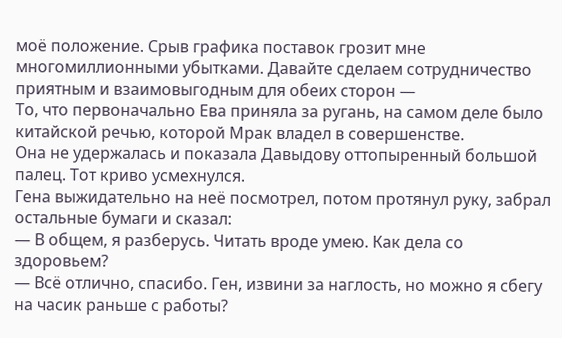моё положение. Срыв графика поставок грозит мне многомиллионными убытками. Давайте сделаем сотрудничество приятным и взаимовыгодным для обеих сторон —
То, что первоначально Ева приняла за ругань, на самом деле было китайской речью, которой Мрак владел в совершенстве.
Она не удержалась и показала Давыдову оттопыренный большой палец. Тот криво усмехнулся.
Гена выжидательно на неё посмотрел, потом протянул руку, забрал остальные бумаги и сказал:
— В общем, я разберусь. Читать вроде умею. Как дела со здоровьем?
— Всё отлично, спасибо. Ген, извини за наглость, но можно я сбегу на часик раньше с работы?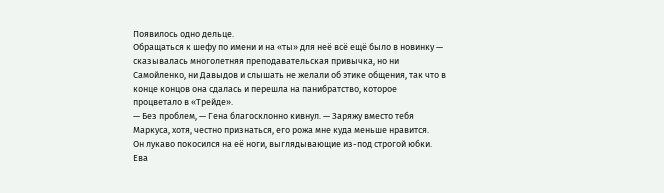Появилось одно дельце.
Обращаться к шефу по имени и на «ты» для неё всё ещё было в новинку — сказывалась многолетняя преподавательская привычка, но ни Самойленко, ни Давыдов и слышать не желали об этике общения, так что в конце концов она сдалась и перешла на панибратство, которое процветало в «Трейде».
— Без проблем, — Гена благосклонно кивнул. — Заряжу вместо тебя Маркуса, хотя, честно признаться, его рожа мне куда меньше нравится.
Он лукаво покосился на её ноги, выглядывающие из-под строгой юбки. Ева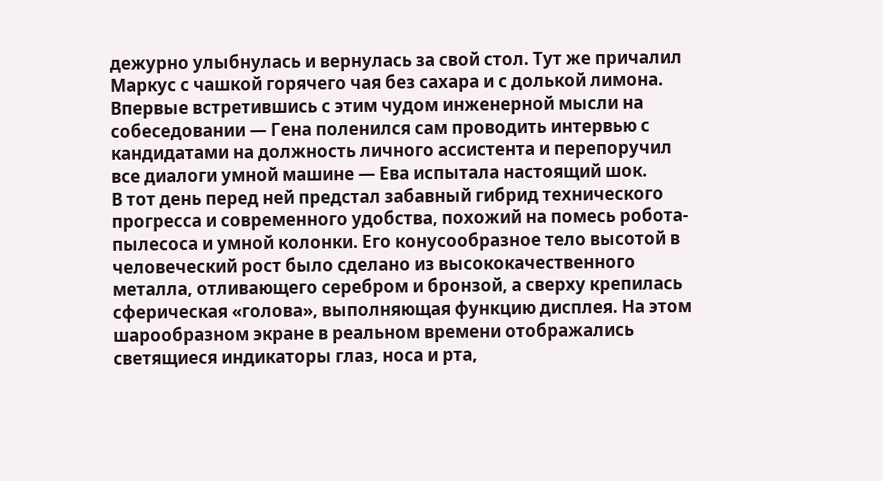дежурно улыбнулась и вернулась за свой стол. Тут же причалил Маркус с чашкой горячего чая без сахара и с долькой лимона.
Впервые встретившись с этим чудом инженерной мысли на собеседовании — Гена поленился сам проводить интервью с кандидатами на должность личного ассистента и перепоручил все диалоги умной машине — Ева испытала настоящий шок.
В тот день перед ней предстал забавный гибрид технического прогресса и современного удобства, похожий на помесь робота-пылесоса и умной колонки. Его конусообразное тело высотой в человеческий рост было сделано из высококачественного металла, отливающего серебром и бронзой, а сверху крепилась сферическая «голова», выполняющая функцию дисплея. На этом шарообразном экране в реальном времени отображались светящиеся индикаторы глаз, носа и рта,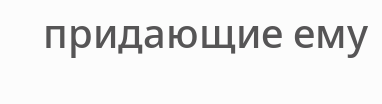придающие ему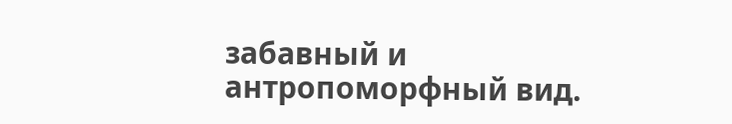забавный и антропоморфный вид.